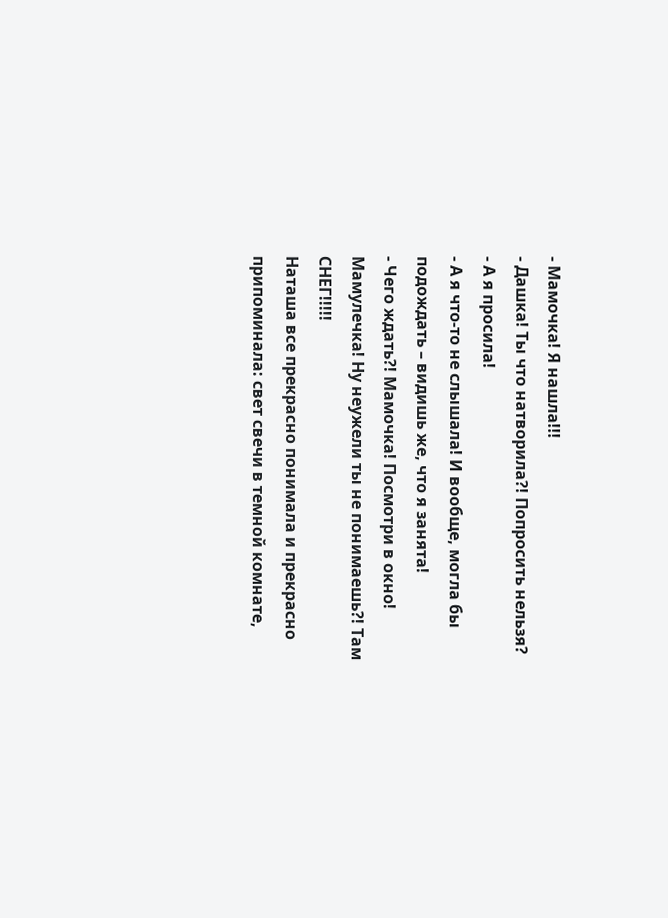- Мамочка! Я нашла!!!
- Дашка! Ты что натворила?! Попросить нельзя?
- А я просила!
- А я что-то не слышала! И вообще, могла бы подождать – видишь же, что я занята!
- Чего ждать?! Мамочка! Посмотри в окно! Мамулечка! Ну неужели ты не понимаешь?! Там СНЕГ!!!!!
Наташа все прекрасно понимала и прекрасно припоминала: свет свечи в темной комнате,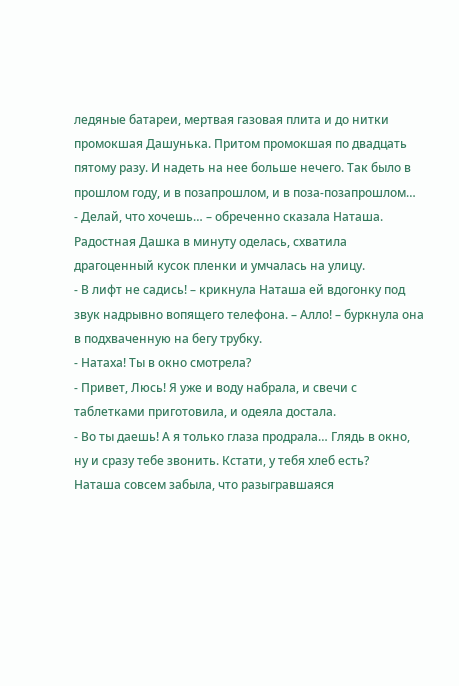ледяные батареи, мертвая газовая плита и до нитки промокшая Дашунька. Притом промокшая по двадцать пятому разу. И надеть на нее больше нечего. Так было в прошлом году, и в позапрошлом, и в поза-позапрошлом…
- Делай, что хочешь… – обреченно сказала Наташа.
Радостная Дашка в минуту оделась, схватила драгоценный кусок пленки и умчалась на улицу.
- В лифт не садись! – крикнула Наташа ей вдогонку под звук надрывно вопящего телефона. – Алло! – буркнула она в подхваченную на бегу трубку.
- Натаха! Ты в окно смотрела?
- Привет, Люсь! Я уже и воду набрала, и свечи с таблетками приготовила, и одеяла достала.
- Во ты даешь! А я только глаза продрала… Глядь в окно, ну и сразу тебе звонить. Кстати, у тебя хлеб есть?
Наташа совсем забыла, что разыгравшаяся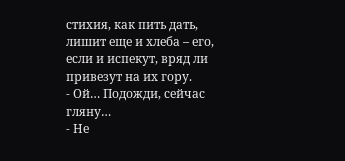стихия, как пить дать, лишит еще и хлеба – его, если и испекут, вряд ли привезут на их гору.
- Ой… Подожди, сейчас гляну…
- Не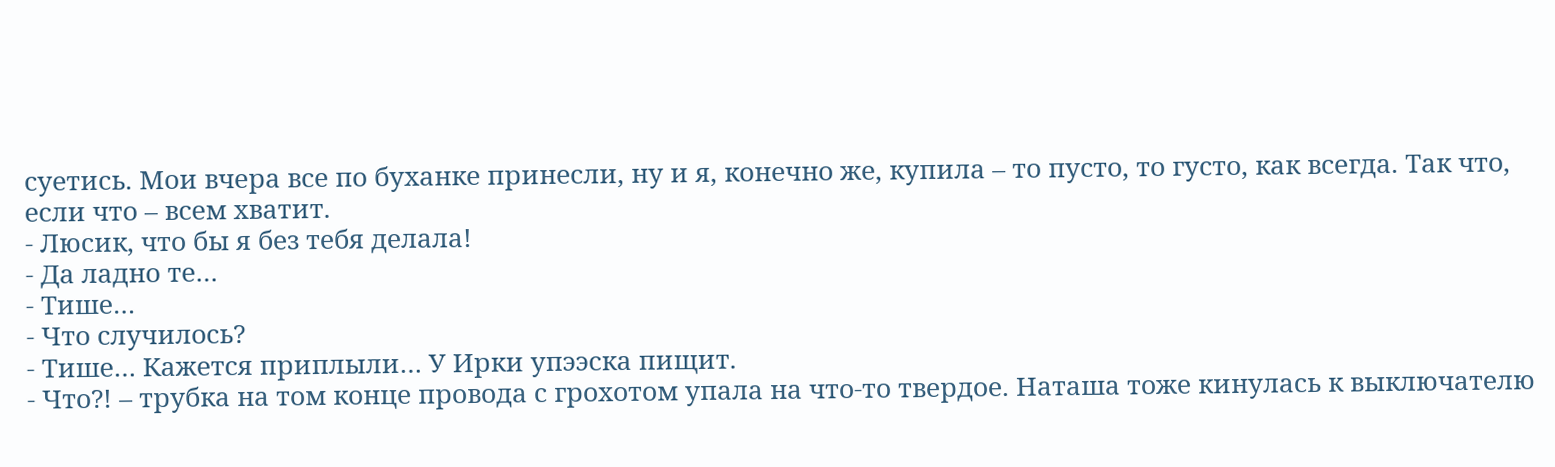суетись. Мои вчера все по буханке принесли, ну и я, конечно же, купила – то пусто, то густо, как всегда. Так что, если что – всем хватит.
- Люсик, что бы я без тебя делала!
- Да ладно те…
- Тише…
- Что случилось?
- Тише… Кажется приплыли… У Ирки упээска пищит.
- Что?! – трубка на том конце провода с грохотом упала на что-то твердое. Наташа тоже кинулась к выключателю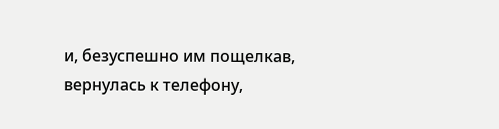и, безуспешно им пощелкав, вернулась к телефону,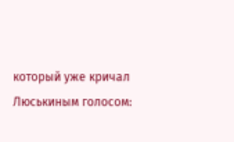который уже кричал Люськиным голосом: